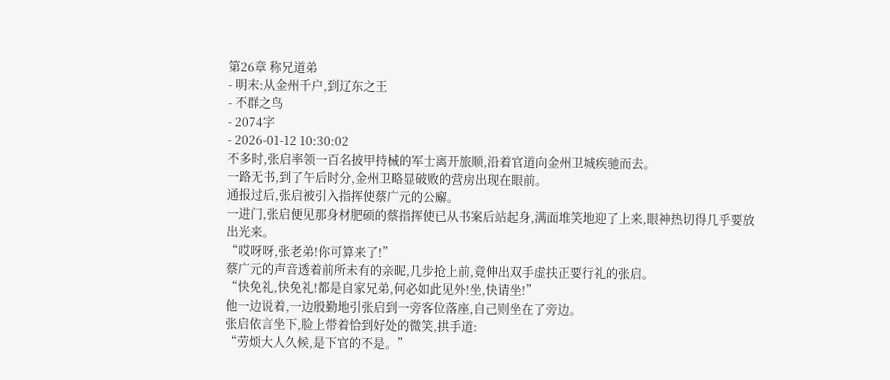第26章 称兄道弟
- 明末:从金州千户,到辽东之王
- 不群之鸟
- 2074字
- 2026-01-12 10:30:02
不多时,张启率领一百名披甲持械的军士离开旅顺,沿着官道向金州卫城疾驰而去。
一路无书,到了午后时分,金州卫略显破败的营房出现在眼前。
通报过后,张启被引入指挥使蔡广元的公廨。
一进门,张启便见那身材肥硕的蔡指挥使已从书案后站起身,满面堆笑地迎了上来,眼神热切得几乎要放出光来。
“哎呀呀,张老弟!你可算来了!”
蔡广元的声音透着前所未有的亲昵,几步抢上前,竟伸出双手虚扶正要行礼的张启。
“快免礼,快免礼!都是自家兄弟,何必如此见外!坐,快请坐!”
他一边说着,一边殷勤地引张启到一旁客位落座,自己则坐在了旁边。
张启依言坐下,脸上带着恰到好处的微笑,拱手道:
“劳烦大人久候,是下官的不是。”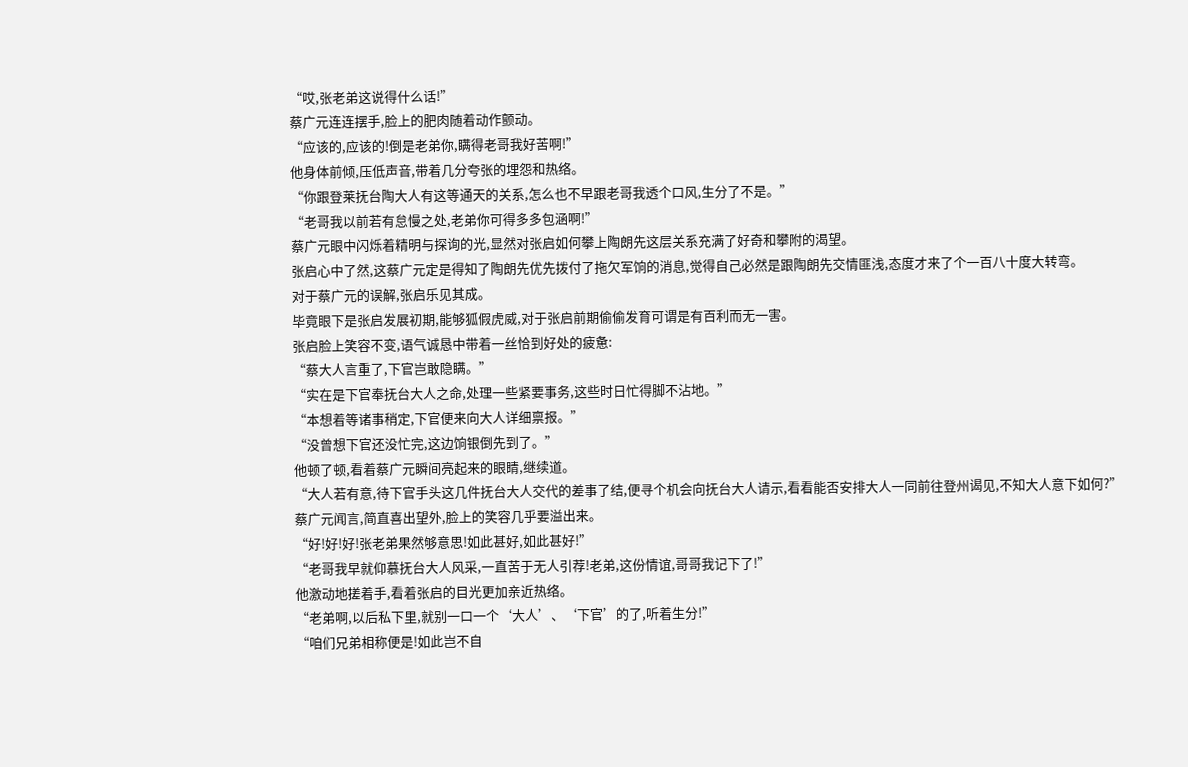“哎,张老弟这说得什么话!”
蔡广元连连摆手,脸上的肥肉随着动作颤动。
“应该的,应该的!倒是老弟你,瞒得老哥我好苦啊!”
他身体前倾,压低声音,带着几分夸张的埋怨和热络。
“你跟登莱抚台陶大人有这等通天的关系,怎么也不早跟老哥我透个口风,生分了不是。”
“老哥我以前若有怠慢之处,老弟你可得多多包涵啊!”
蔡广元眼中闪烁着精明与探询的光,显然对张启如何攀上陶朗先这层关系充满了好奇和攀附的渴望。
张启心中了然,这蔡广元定是得知了陶朗先优先拨付了拖欠军饷的消息,觉得自己必然是跟陶朗先交情匪浅,态度才来了个一百八十度大转弯。
对于蔡广元的误解,张启乐见其成。
毕竟眼下是张启发展初期,能够狐假虎威,对于张启前期偷偷发育可谓是有百利而无一害。
张启脸上笑容不变,语气诚恳中带着一丝恰到好处的疲惫:
“蔡大人言重了,下官岂敢隐瞒。”
“实在是下官奉抚台大人之命,处理一些紧要事务,这些时日忙得脚不沾地。”
“本想着等诸事稍定,下官便来向大人详细禀报。”
“没曾想下官还没忙完,这边饷银倒先到了。”
他顿了顿,看着蔡广元瞬间亮起来的眼睛,继续道。
“大人若有意,待下官手头这几件抚台大人交代的差事了结,便寻个机会向抚台大人请示,看看能否安排大人一同前往登州谒见,不知大人意下如何?”
蔡广元闻言,简直喜出望外,脸上的笑容几乎要溢出来。
“好!好!好!张老弟果然够意思!如此甚好,如此甚好!”
“老哥我早就仰慕抚台大人风采,一直苦于无人引荐!老弟,这份情谊,哥哥我记下了!”
他激动地搓着手,看着张启的目光更加亲近热络。
“老弟啊,以后私下里,就别一口一个‘大人’、‘下官’的了,听着生分!”
“咱们兄弟相称便是!如此岂不自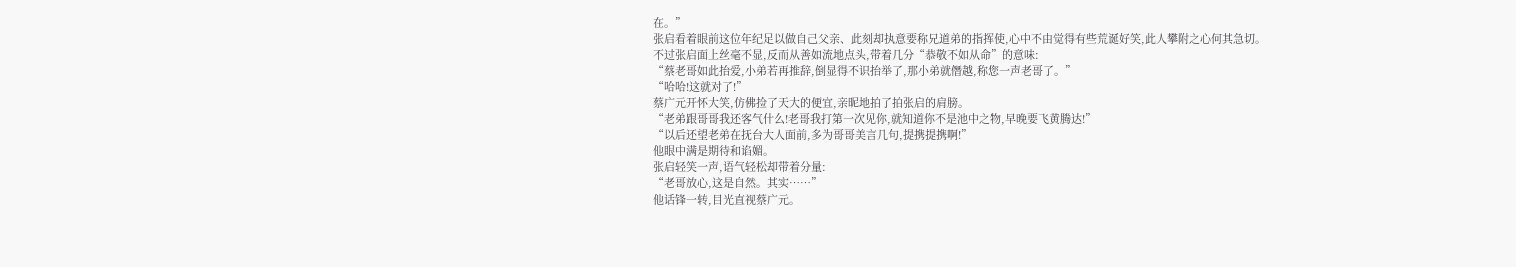在。”
张启看着眼前这位年纪足以做自己父亲、此刻却执意要称兄道弟的指挥使,心中不由觉得有些荒诞好笑,此人攀附之心何其急切。
不过张启面上丝毫不显,反而从善如流地点头,带着几分“恭敬不如从命”的意味:
“蔡老哥如此抬爱,小弟若再推辞,倒显得不识抬举了,那小弟就僭越,称您一声老哥了。”
“哈哈!这就对了!”
蔡广元开怀大笑,仿佛捡了天大的便宜,亲昵地拍了拍张启的肩膀。
“老弟跟哥哥我还客气什么!老哥我打第一次见你,就知道你不是池中之物,早晚要飞黄腾达!”
“以后还望老弟在抚台大人面前,多为哥哥美言几句,提携提携啊!”
他眼中满是期待和谄媚。
张启轻笑一声,语气轻松却带着分量:
“老哥放心,这是自然。其实……”
他话锋一转,目光直视蔡广元。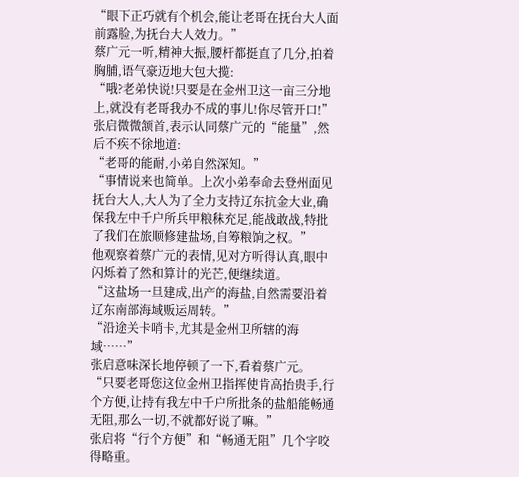“眼下正巧就有个机会,能让老哥在抚台大人面前露脸,为抚台大人效力。”
蔡广元一听,精神大振,腰杆都挺直了几分,拍着胸脯,语气豪迈地大包大揽:
“哦?老弟快说!只要是在金州卫这一亩三分地上,就没有老哥我办不成的事儿!你尽管开口!”
张启微微颔首,表示认同蔡广元的“能量”,然后不疾不徐地道:
“老哥的能耐,小弟自然深知。”
“事情说来也简单。上次小弟奉命去登州面见抚台大人,大人为了全力支持辽东抗金大业,确保我左中千户所兵甲粮秣充足,能战敢战,特批了我们在旅顺修建盐场,自筹粮饷之权。”
他观察着蔡广元的表情,见对方听得认真,眼中闪烁着了然和算计的光芒,便继续道。
“这盐场一旦建成,出产的海盐,自然需要沿着辽东南部海域贩运周转。”
“沿途关卡哨卡,尤其是金州卫所辖的海域……”
张启意味深长地停顿了一下,看着蔡广元。
“只要老哥您这位金州卫指挥使肯高抬贵手,行个方便,让持有我左中千户所批条的盐船能畅通无阻,那么一切,不就都好说了嘛。”
张启将“行个方便”和“畅通无阻”几个字咬得略重。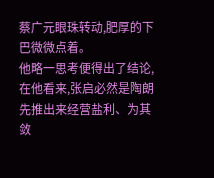蔡广元眼珠转动,肥厚的下巴微微点着。
他略一思考便得出了结论,在他看来,张启必然是陶朗先推出来经营盐利、为其敛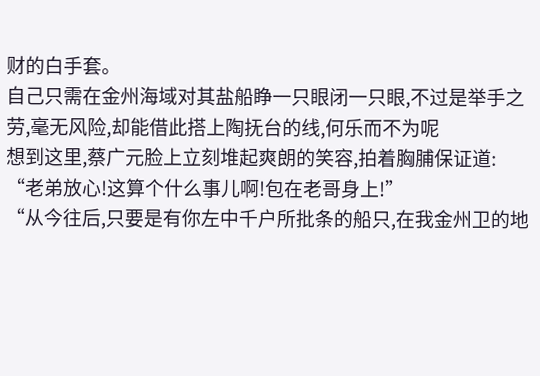财的白手套。
自己只需在金州海域对其盐船睁一只眼闭一只眼,不过是举手之劳,毫无风险,却能借此搭上陶抚台的线,何乐而不为呢
想到这里,蔡广元脸上立刻堆起爽朗的笑容,拍着胸脯保证道:
“老弟放心!这算个什么事儿啊!包在老哥身上!”
“从今往后,只要是有你左中千户所批条的船只,在我金州卫的地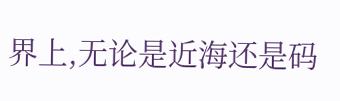界上,无论是近海还是码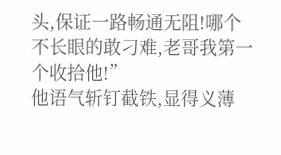头,保证一路畅通无阻!哪个不长眼的敢刁难,老哥我第一个收拾他!”
他语气斩钉截铁,显得义薄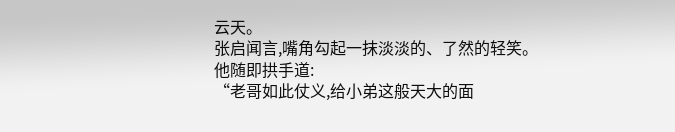云天。
张启闻言,嘴角勾起一抹淡淡的、了然的轻笑。
他随即拱手道:
“老哥如此仗义,给小弟这般天大的面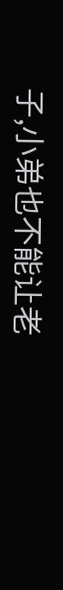子,小弟也不能让老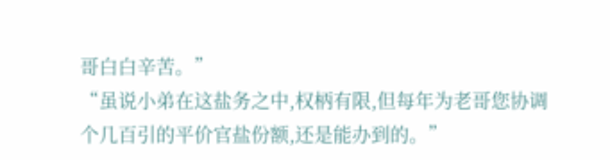哥白白辛苦。”
“虽说小弟在这盐务之中,权柄有限,但每年为老哥您协调个几百引的平价官盐份额,还是能办到的。”